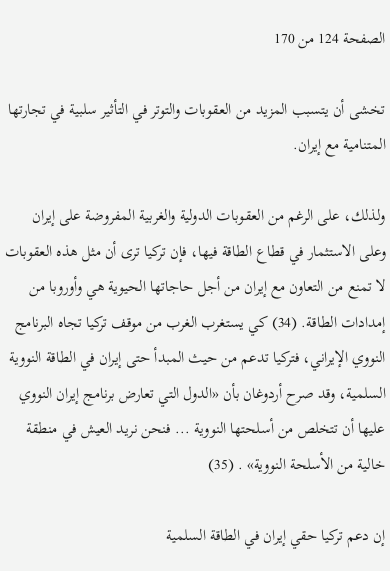الصفحة 124 من 170

تخشى أن يتسبب المزيد من العقوبات والتوتر في التأثير سلبية في تجارتها المتنامية مع إيران.

ولذلك، على الرغم من العقوبات الدولية والغربية المفروضة على إيران وعلى الاستثمار في قطاع الطاقة فيها، فإن تركيا ترى أن مثل هذه العقوبات لا تمنع من التعاون مع إيران من أجل حاجاتها الحيوية هي وأوروبا من إمدادات الطاقة. (34) کي يستغرب الغرب من موقف تركيا تجاه البرنامج النووي الإيراني، فتركيا تدعم من حيث المبدأ حتى إيران في الطاقة النووية السلمية، وقد صرح أردوغان بأن «الدول التي تعارض برنامج إيران النووي عليها أن تتخلص من أسلحتها النووية ... فنحن نريد العيش في منطقة خالية من الأسلحة النووية» . (35)

إن دعم تركيا حقي إيران في الطاقة السلمية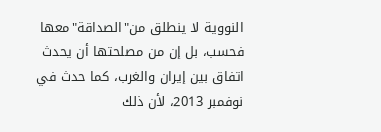النووية لا ينطلق من"الصداقة"معها فحسب، بل إن من مصلحتها أن يحدث اتفاق بين إيران والغرب، كما حدث في نوفمبر 2013، لأن ذلك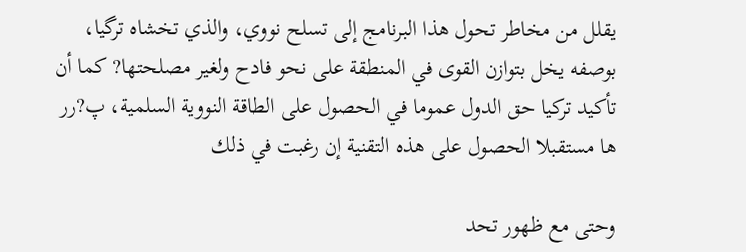يقلل من مخاطر تحول هذا البرنامج إلى تسلح نووي، والذي تخشاه ترگيا، بوصفه يخل بتوازن القوى في المنطقة على نحو فادح ولغير مصلحتها? كما أن تأكيد تركيا حق الدول عموما في الحصول على الطاقة النووية السلمية، پ?رر ها مستقبلا الحصول على هذه التقنية إن رغبت في ذلك

وحتى مع ظهور تحد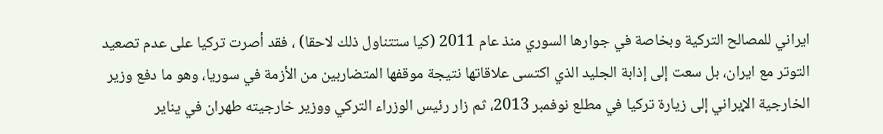ايراني للمصالح التركية وبخاصة في جوارها السوري منذ عام 2011 (كيا ستتناول ذلك لاحقا) ، فقد أصرت تركيا على عدم تصعيد التوتر مع ايران، بل سعت إلى إذابة الجليد الذي اكتسى علاقاتها نتيجة موقفها المتضاربين من الأزمة في سوريا، وهو ما دفع وزير الخارجية الإيراني إلى زيارة تركيا في مطلع نوفمبر 2013، ثم زار رئيس الوزراء التركي ووزير خارجيته طهران في يناير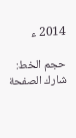2014 ء

حجم الخط:
شارك الصفحة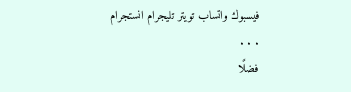فيسبوك واتساب تويتر تليجرام انستجرام
. . .
فضلًا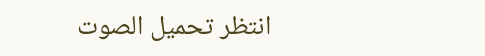انتظر تحميل الصوت